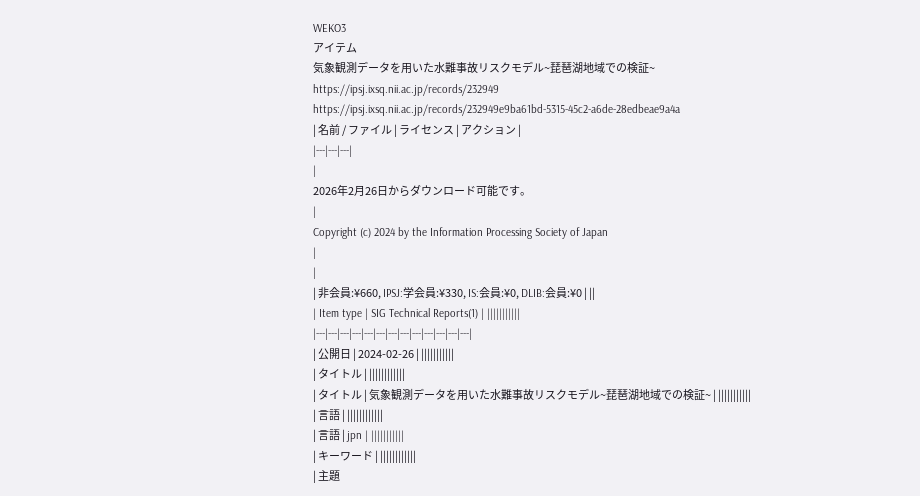WEKO3
アイテム
気象観測データを用いた水難事故リスクモデル~琵琶湖地域での検証~
https://ipsj.ixsq.nii.ac.jp/records/232949
https://ipsj.ixsq.nii.ac.jp/records/232949e9ba61bd-5315-45c2-a6de-28edbeae9a4a
| 名前 / ファイル | ライセンス | アクション |
|---|---|---|
|
2026年2月26日からダウンロード可能です。
|
Copyright (c) 2024 by the Information Processing Society of Japan
|
|
| 非会員:¥660, IPSJ:学会員:¥330, IS:会員:¥0, DLIB:会員:¥0 | ||
| Item type | SIG Technical Reports(1) | |||||||||||
|---|---|---|---|---|---|---|---|---|---|---|---|---|
| 公開日 | 2024-02-26 | |||||||||||
| タイトル | ||||||||||||
| タイトル | 気象観測データを用いた水難事故リスクモデル~琵琶湖地域での検証~ | |||||||||||
| 言語 | ||||||||||||
| 言語 | jpn | |||||||||||
| キーワード | ||||||||||||
| 主題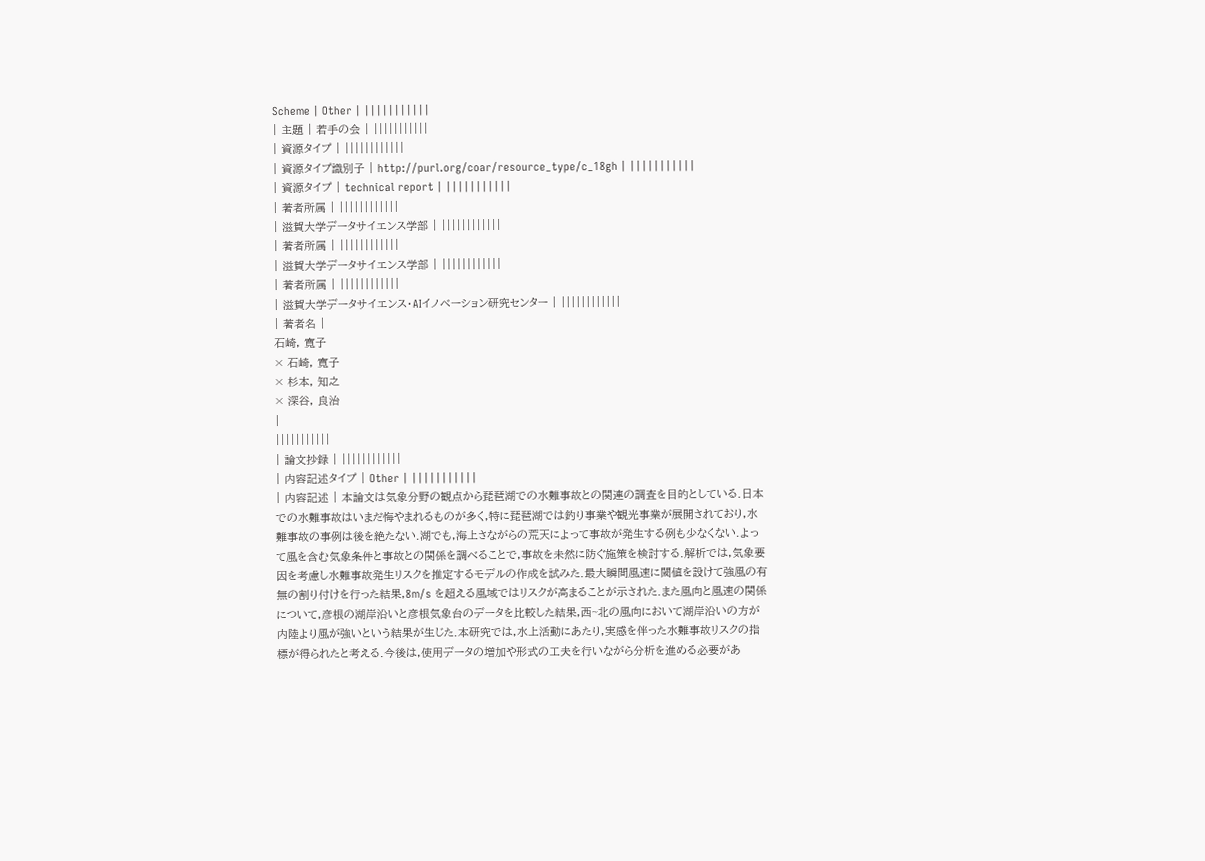Scheme | Other | |||||||||||
| 主題 | 若手の会 | |||||||||||
| 資源タイプ | ||||||||||||
| 資源タイプ識別子 | http://purl.org/coar/resource_type/c_18gh | |||||||||||
| 資源タイプ | technical report | |||||||||||
| 著者所属 | ||||||||||||
| 滋賀大学データサイエンス学部 | ||||||||||||
| 著者所属 | ||||||||||||
| 滋賀大学データサイエンス学部 | ||||||||||||
| 著者所属 | ||||||||||||
| 滋賀大学データサイエンス・AIイノベーション研究センター | ||||||||||||
| 著者名 |
石崎, 寛子
× 石崎, 寛子
× 杉本, 知之
× 深谷, 良治
|
|||||||||||
| 論文抄録 | ||||||||||||
| 内容記述タイプ | Other | |||||||||||
| 内容記述 | 本論文は気象分野の観点から琵琶湖での水難事故との関連の調査を目的としている.日本での水難事故はいまだ悔やまれるものが多く,特に琵琶湖では釣り事業や観光事業が展開されており,水難事故の事例は後を絶たない.湖でも,海上さながらの荒天によって事故が発生する例も少なくない.よって風を含む気象条件と事故との関係を調べることで,事故を未然に防ぐ施策を検討する.解析では,気象要因を考慮し水難事故発生リスクを推定するモデルの作成を試みた.最大瞬間風速に閾値を設けて強風の有無の割り付けを行った結果,8m/s を超える風域ではリスクが高まることが示された.また風向と風速の関係について,彦根の湖岸沿いと彦根気象台のデータを比較した結果,西~北の風向において湖岸沿いの方が内陸より風が強いという結果が生じた.本研究では,水上活動にあたり,実感を伴った水難事故リスクの指標が得られたと考える.今後は,使用データの増加や形式の工夫を行いながら分析を進める必要があ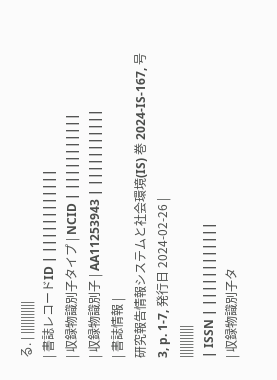る. | |||||||||||
| 書誌レコードID | ||||||||||||
| 収録物識別子タイプ | NCID | |||||||||||
| 収録物識別子 | AA11253943 | |||||||||||
| 書誌情報 |
研究報告情報システムと社会環境(IS) 巻 2024-IS-167, 号 3, p. 1-7, 発行日 2024-02-26 |
|||||||||||
| ISSN | ||||||||||||
| 収録物識別子タ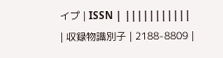イプ | ISSN | |||||||||||
| 収録物識別子 | 2188-8809 |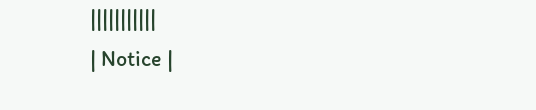|||||||||||
| Notice |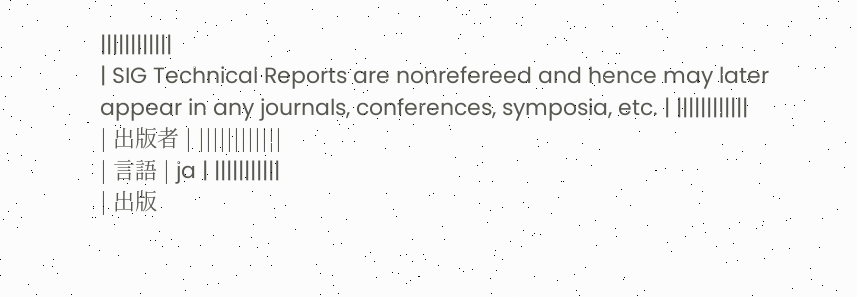||||||||||||
| SIG Technical Reports are nonrefereed and hence may later appear in any journals, conferences, symposia, etc. | ||||||||||||
| 出版者 | ||||||||||||
| 言語 | ja | |||||||||||
| 出版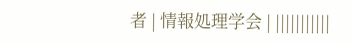者 | 情報処理学会 | |||||||||||